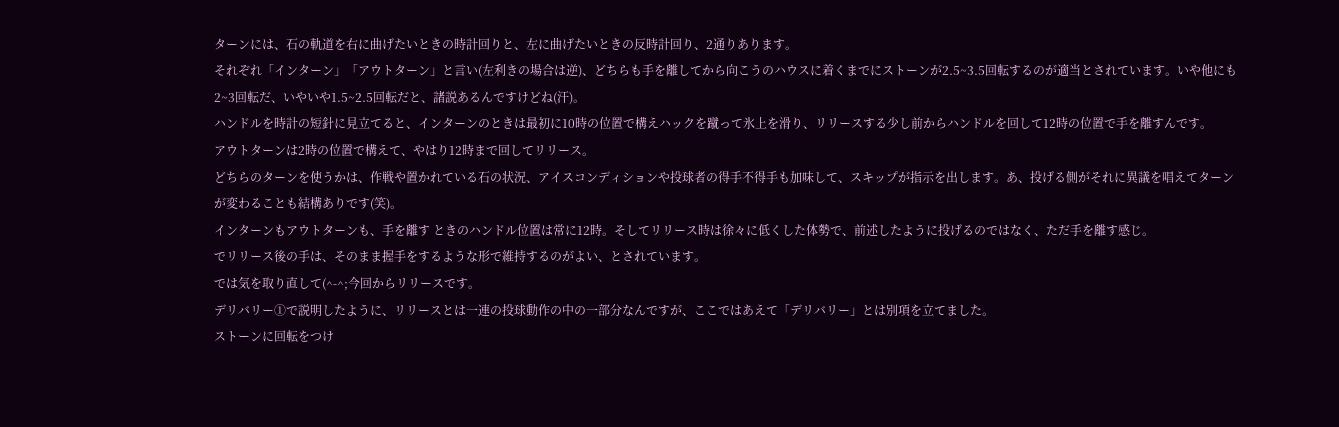ターンには、石の軌道を右に曲げたいときの時計回りと、左に曲げたいときの反時計回り、2通りあります。
それぞれ「インターン」「アウトターン」と言い(左利きの場合は逆)、どちらも手を離してから向こうのハウスに着くまでにストーンが2.5~3.5回転するのが適当とされています。いや他にも2~3回転だ、いやいや1.5~2.5回転だと、諸説あるんですけどね(汗)。
ハンドルを時計の短針に見立てると、インターンのときは最初に10時の位置で構えハックを蹴って氷上を滑り、リリースする少し前からハンドルを回して12時の位置で手を離すんです。
アウトターンは2時の位置で構えて、やはり12時まで回してリリース。
どちらのターンを使うかは、作戦や置かれている石の状況、アイスコンディションや投球者の得手不得手も加味して、スキップが指示を出します。あ、投げる側がそれに異議を唱えてターンが変わることも結構ありです(笑)。
インターンもアウトターンも、手を離す ときのハンドル位置は常に12時。そしてリリース時は徐々に低くした体勢で、前述したように投げるのではなく、ただ手を離す感じ。
でリリース後の手は、そのまま握手をするような形で維持するのがよい、とされています。
では気を取り直して(^-^;今回からリリースです。
デリバリー①で説明したように、リリースとは一連の投球動作の中の一部分なんですが、ここではあえて「デリバリー」とは別項を立てました。
ストーンに回転をつけ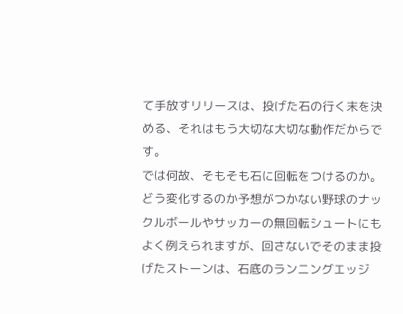て手放すリリースは、投げた石の行く末を決める、それはもう大切な大切な動作だからです。
では何故、そもそも石に回転をつけるのか。
どう変化するのか予想がつかない野球のナックルボールやサッカーの無回転シュートにもよく例えられますが、回さないでそのまま投げたストーンは、石底のランニングエッジ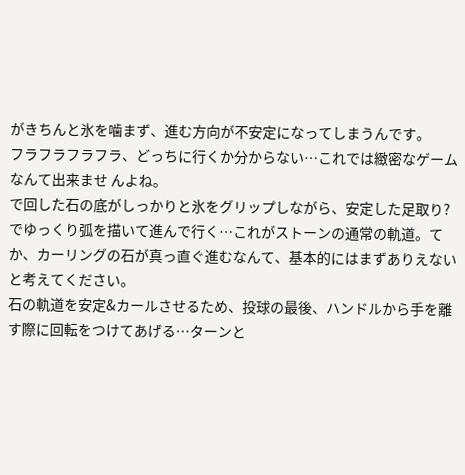がきちんと氷を噛まず、進む方向が不安定になってしまうんです。
フラフラフラフラ、どっちに行くか分からない…これでは緻密なゲームなんて出来ませ んよね。
で回した石の底がしっかりと氷をグリップしながら、安定した足取り?でゆっくり弧を描いて進んで行く…これがストーンの通常の軌道。てか、カーリングの石が真っ直ぐ進むなんて、基本的にはまずありえないと考えてください。
石の軌道を安定&カールさせるため、投球の最後、ハンドルから手を離す際に回転をつけてあげる…ターンと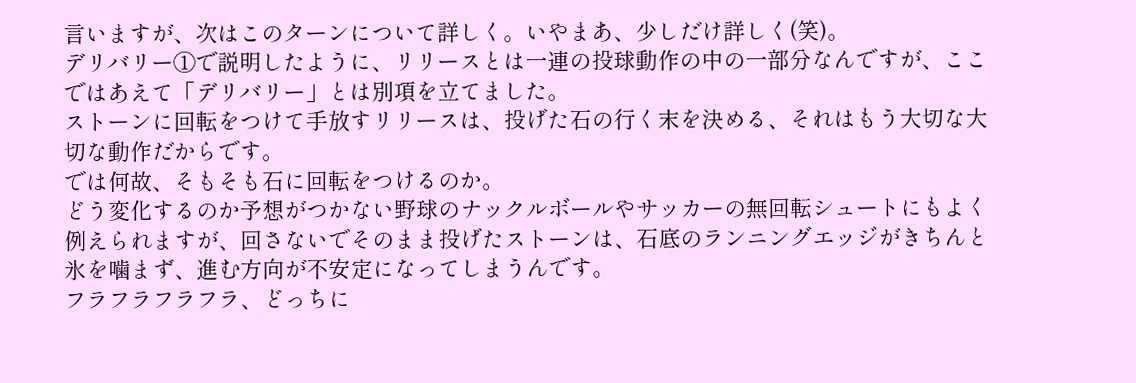言いますが、次はこのターンについて詳しく。いやまあ、少しだけ詳しく(笑)。
デリバリー①で説明したように、リリースとは一連の投球動作の中の一部分なんですが、ここではあえて「デリバリー」とは別項を立てました。
ストーンに回転をつけて手放すリリースは、投げた石の行く末を決める、それはもう大切な大切な動作だからです。
では何故、そもそも石に回転をつけるのか。
どう変化するのか予想がつかない野球のナックルボールやサッカーの無回転シュートにもよく例えられますが、回さないでそのまま投げたストーンは、石底のランニングエッジがきちんと氷を噛まず、進む方向が不安定になってしまうんです。
フラフラフラフラ、どっちに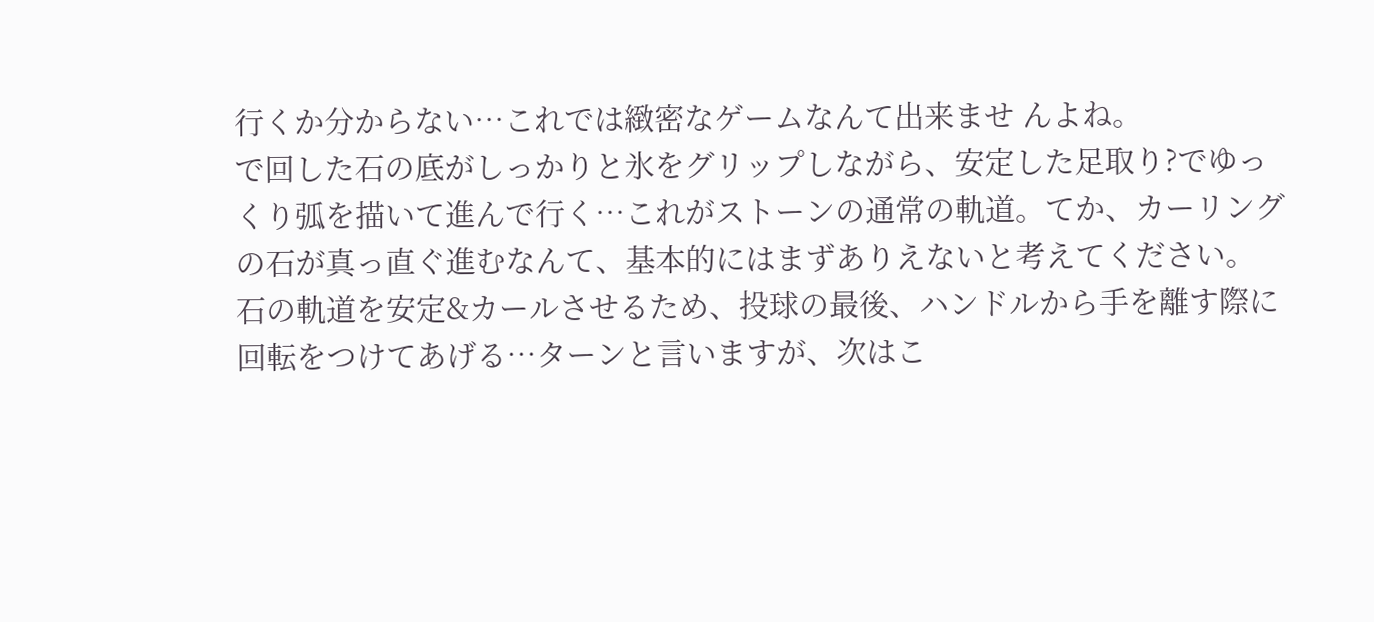行くか分からない…これでは緻密なゲームなんて出来ませ んよね。
で回した石の底がしっかりと氷をグリップしながら、安定した足取り?でゆっくり弧を描いて進んで行く…これがストーンの通常の軌道。てか、カーリングの石が真っ直ぐ進むなんて、基本的にはまずありえないと考えてください。
石の軌道を安定&カールさせるため、投球の最後、ハンドルから手を離す際に回転をつけてあげる…ターンと言いますが、次はこ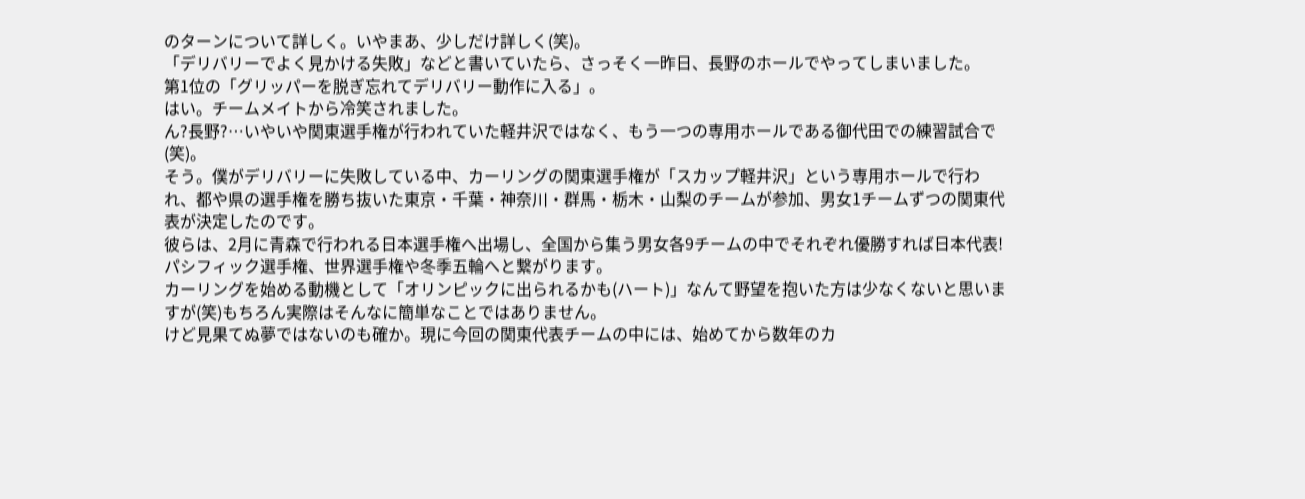のターンについて詳しく。いやまあ、少しだけ詳しく(笑)。
「デリバリーでよく見かける失敗」などと書いていたら、さっそく一昨日、長野のホールでやってしまいました。
第1位の「グリッパーを脱ぎ忘れてデリバリー動作に入る」。
はい。チームメイトから冷笑されました。
ん?長野?…いやいや関東選手権が行われていた軽井沢ではなく、もう一つの専用ホールである御代田での練習試合で(笑)。
そう。僕がデリバリーに失敗している中、カーリングの関東選手権が「スカップ軽井沢」という専用ホールで行われ、都や県の選手権を勝ち抜いた東京・千葉・神奈川・群馬・栃木・山梨のチームが参加、男女1チームずつの関東代表が決定したのです。
彼らは、2月に青森で行われる日本選手権へ出場し、全国から集う男女各9チームの中でそれぞれ優勝すれば日本代表!
パシフィック選手権、世界選手権や冬季五輪へと繋がります。
カーリングを始める動機として「オリンピックに出られるかも(ハート)」なんて野望を抱いた方は少なくないと思いますが(笑)もちろん実際はそんなに簡単なことではありません。
けど見果てぬ夢ではないのも確か。現に今回の関東代表チームの中には、始めてから数年のカ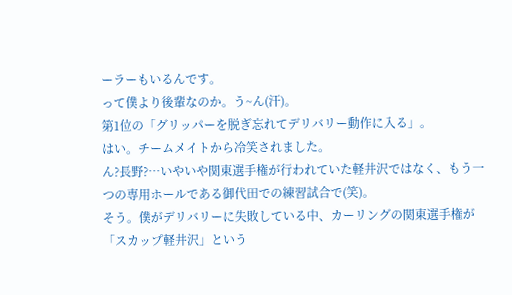ーラーもいるんです。
って僕より後輩なのか。う~ん(汗)。
第1位の「グリッパーを脱ぎ忘れてデリバリー動作に入る」。
はい。チームメイトから冷笑されました。
ん?長野?…いやいや関東選手権が行われていた軽井沢ではなく、もう一つの専用ホールである御代田での練習試合で(笑)。
そう。僕がデリバリーに失敗している中、カーリングの関東選手権が「スカップ軽井沢」という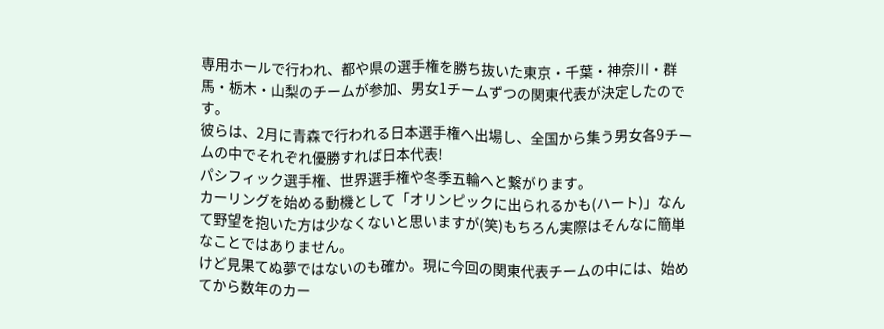専用ホールで行われ、都や県の選手権を勝ち抜いた東京・千葉・神奈川・群馬・栃木・山梨のチームが参加、男女1チームずつの関東代表が決定したのです。
彼らは、2月に青森で行われる日本選手権へ出場し、全国から集う男女各9チームの中でそれぞれ優勝すれば日本代表!
パシフィック選手権、世界選手権や冬季五輪へと繋がります。
カーリングを始める動機として「オリンピックに出られるかも(ハート)」なんて野望を抱いた方は少なくないと思いますが(笑)もちろん実際はそんなに簡単なことではありません。
けど見果てぬ夢ではないのも確か。現に今回の関東代表チームの中には、始めてから数年のカー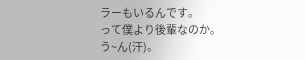ラーもいるんです。
って僕より後輩なのか。う~ん(汗)。